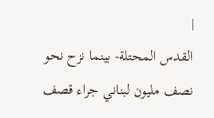|
القدس المحتلة- بينما نزح نحو نصف مليون لبناني جراء قصف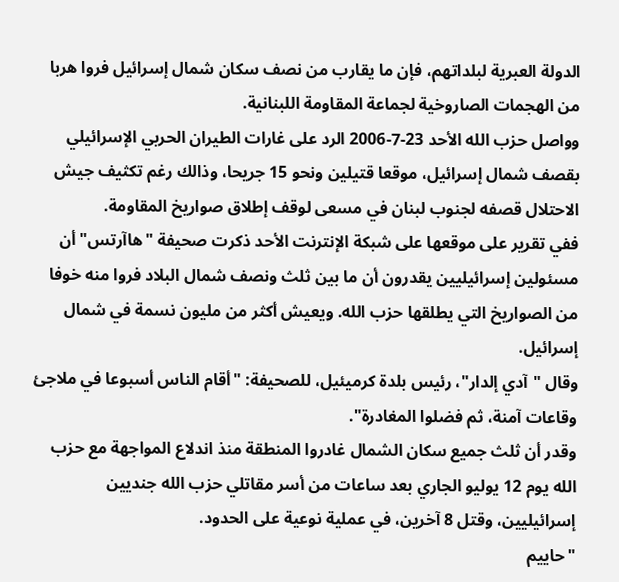الدولة العبرية لبلداتهم، فإن ما يقارب من نصف سكان شمال إسرائيل فروا هربا من الهجمات الصاروخية لجماعة المقاومة اللبنانية.
وواصل حزب الله الأحد 23-7-2006 الرد على غارات الطيران الحربي الإسرائيلي بقصف شمال إسرائيل، موقعا قتيلين ونحو 15 جريحا، وذالك رغم تكثيف جيش الاحتلال قصفه لجنوب لبنان في مسعى لوقف إطلاق صواريخ المقاومة.
ففي تقرير على موقعها على شبكة الإنترنت الأحد ذكرت صحيفة "هاآرتس" أن مسئولين إسرائيليين يقدرون أن ما بين ثلث ونصف شمال البلاد فروا منه خوفا من الصواريخ التي يطلقها حزب الله. ويعيش أكثر من مليون نسمة في شمال إسرائيل.
وقال "آدي إلدار"، رئيس بلدة كرميئيل، للصحيفة: "أقام الناس أسبوعا في ملاجئ وقاعات آمنة، ثم فضلوا المغادرة".
وقدر أن ثلث جميع سكان الشمال غادروا المنطقة منذ اندلاع المواجهة مع حزب الله يوم 12 يوليو الجاري بعد ساعات من أسر مقاتلي حزب الله جنديين إسرائيليين، وقتل 8 آخرين، في عملية نوعية على الحدود.
"حاييم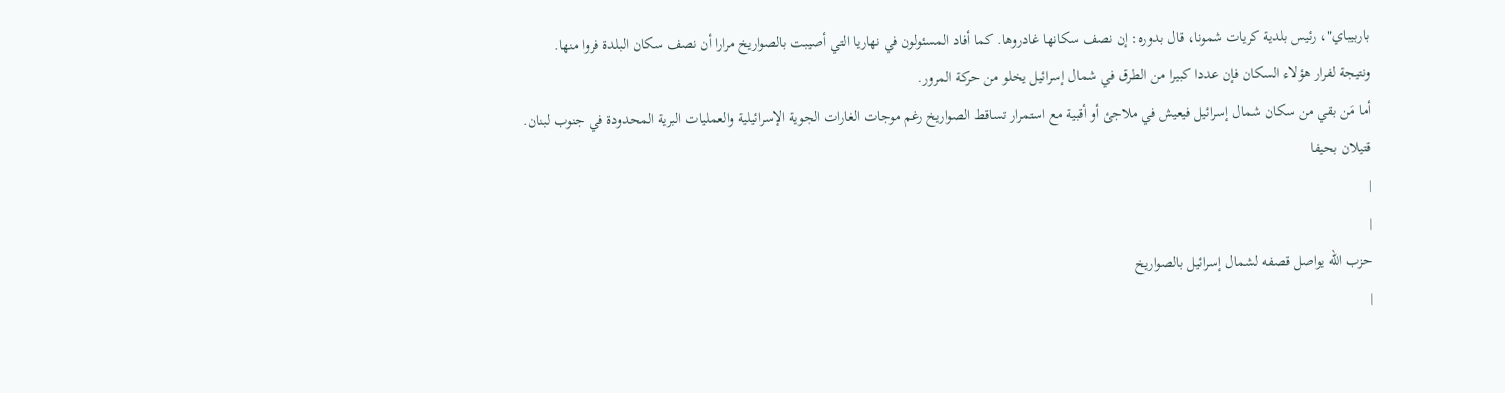باربيباي"، رئيس بلدية كريات شمونا، قال بدوره: إن نصف سكانها غادروها. كما أفاد المسئولون في نهاريا التي أصيبت بالصواريخ مرارا أن نصف سكان البلدة فروا منها.
ونتيجة لفرار هؤلاء السكان فإن عددا كبيرا من الطرق في شمال إسرائيل يخلو من حركة المرور.
أما مَن بقي من سكان شمال إسرائيل فيعيش في ملاجئ أو أقبية مع استمرار تساقط الصواريخ رغم موجات الغارات الجوية الإسرائيلية والعمليات البرية المحدودة في جنوب لبنان.
قتيلان بحيفا
|
|
حزب الله يواصل قصفه لشمال إسرائيل بالصواريخ
|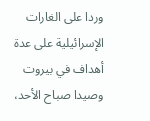وردا على الغارات الإسرائيلية على عدة أهداف في بيروت وصيدا صباح الأحد،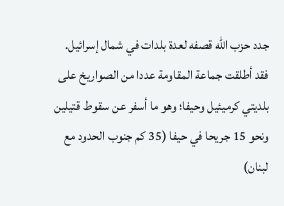جدد حزب الله قصفه لعدة بلدات في شمال إسرائيل.
فقد أطلقت جماعة المقاومة عددا من الصواريخ على بلديتي كرميئيل وحيفا؛ وهو ما أسفر عن سقوط قتيلين ونحو 15 جريحا في حيفا (35 كم جنوب الحدود مع لبنان)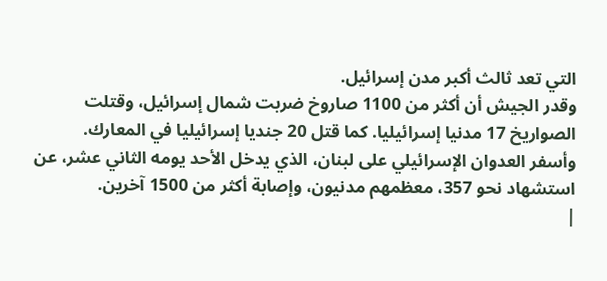التي تعد ثالث أكبر مدن إسرائيل.
وقدر الجيش أن أكثر من 1100 صاروخ ضربت شمال إسرائيل، وقتلت الصواريخ 17 مدنيا إسرائيليا. كما قتل 20 جنديا إسرائيليا في المعارك.
وأسفر العدوان الإسرائيلي على لبنان، الذي يدخل الأحد يومه الثاني عشر، عن استشهاد نحو 357، معظمهم مدنيون، وإصابة أكثر من 1500 آخرين.
|